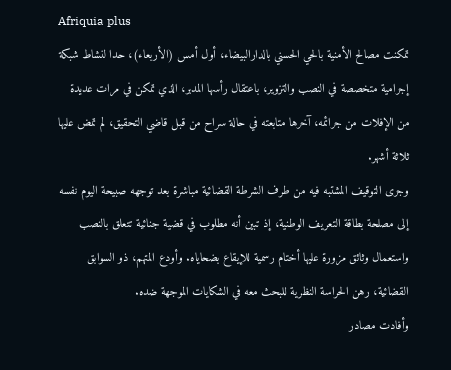Afriquia plus
تمكنت مصالح الأمنية بالحي الحسني بالدارالبيضاء، أول أمس (الأربعاء)، حدا لنشاط شبكة إجرامية متخصصة في النصب والتزوير، باعتقال رأسها المدبر، الذي تمكن في مرات عديدة من الإفلات من جرائمه، آخرها متابعته في حالة سراح من قبل قاضي التحقيق، لم تمض عليها ثلاثة أشهر.
وجرى التوقيف المشتبه فيه من طرف الشرطة القضائية مباشرة بعد توجهه صبيحة اليوم نفسه إلى مصلحة بطاقة التعريف الوطنية، إذ تبين أنه مطلوب في قضية جنائية تتعلق بالنصب واستعمال وثائق مزورة عليها أختام رسمية للإيقاع بضحاياه. وأودع المتهم، ذو السوابق القضائية، رهن الحراسة النظرية للبحث معه في الشكايات الموجهة ضده.
وأفادت مصادر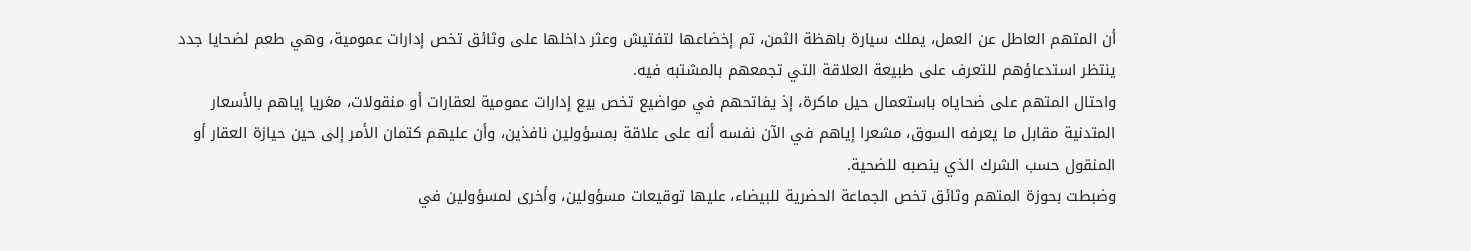أن المتهم العاطل عن العمل، يملك سيارة باهظة الثمن، تم إخضاعها لتفتيش وعثر داخلها على وثائق تخص إدارات عمومية، وهي طعم لضحايا جدد ينتظر استدعاؤهم للتعرف على طبيعة العلاقة التي تجمعهم بالمشتبه فيه.
واحتال المتهم على ضحاياه باستعمال حيل ماكرة، إذ يفاتحهم في مواضيع تخص بيع إدارات عمومية لعقارات أو منقولات، مغريا إياهم بالأسعار المتدنية مقابل ما يعرفه السوق، مشعرا إياهم في الآن نفسه أنه على علاقة بمسؤولين نافذين، وأن عليهم كتمان الأمر إلى حين حيازة العقار أو المنقول حسب الشرك الذي ينصبه للضحية.
وضبطت بحوزة المتهم وثائق تخص الجماعة الحضرية للبيضاء، عليها توقيعات مسؤولين، وأخرى لمسؤولين في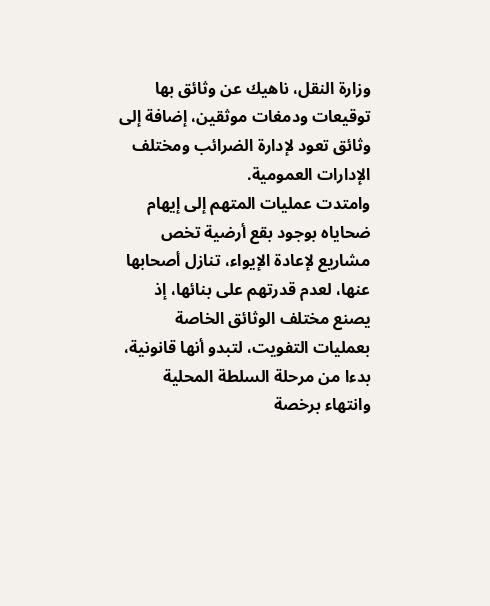وزارة النقل، ناهيك عن وثائق بها توقيعات ودمغات موثقين، إضافة إلى وثائق تعود لإدارة الضرائب ومختلف الإدارات العمومية.
وامتدت عمليات المتهم إلى إيهام ضحاياه بوجود بقع أرضية تخص مشاريع لإعادة الإيواء، تنازل أصحابها عنها، لعدم قدرتهم على بنائها، إذ يصنع مختلف الوثائق الخاصة بعمليات التفويت، لتبدو أنها قانونية، بدءا من مرحلة السلطة المحلية وانتهاء برخصة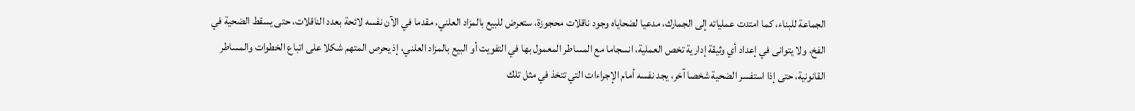الجماعة للبناء، كما امتدت عملياته إلى الجمارك، مدعيا لضحاياه وجود ناقلات محجوزة، ستعرض للبيع بالمزاد العلني، مقدما في الآن نفسه لائحة بعدد الناقلات، حتى يسقط الضحية في الفخ، ولا يتوانى في إعداد أي وثيقة إدارية تخص العملية، انسجاما مع المساطر المعمول بها في التفويت أو البيع بالمزاد العلني، إذ يحرص المتهم شكلا على اتباع الخطوات والمساطر القانونية، حتى إذا استفسر الضحية شخصا آخر، يجد نفسه أمام الإجراءات التي تتخذ في مثل تلك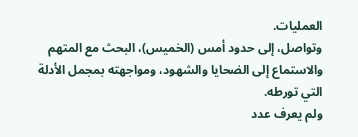العمليات.
وتواصل، إلى حدود أمس (الخميس)، البحث مع المتهم والاستماع إلى الضحايا والشهود، ومواجهته بمجمل الأدلة التي تورطه.
ولم يعرف عدد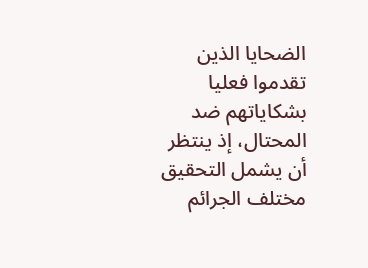الضحايا الذين تقدموا فعليا بشكاياتهم ضد المحتال، إذ ينتظر أن يشمل التحقيق مختلف الجرائم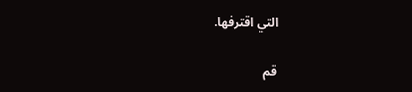التي اقترفها.

قم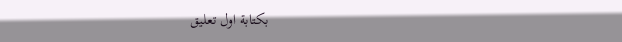بكتابة اول تعليق